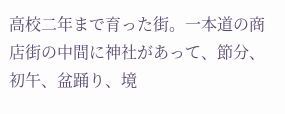高校二年まで育った街。一本道の商店街の中間に神社があって、節分、初午、盆踊り、境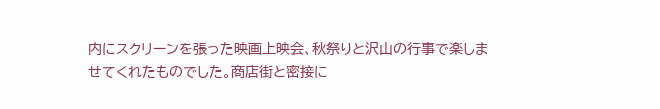内にスクリーンを張った映画上映会、秋祭りと沢山の行事で楽しませてくれたものでした。商店街と密接に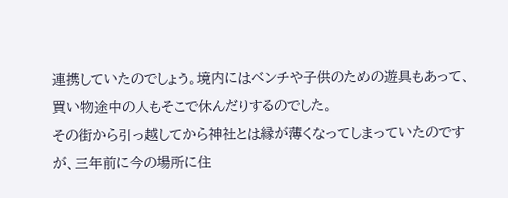連携していたのでしょう。境内にはベンチや子供のための遊具もあって、買い物途中の人もそこで休んだりするのでした。
その街から引っ越してから神社とは縁が薄くなってしまっていたのですが、三年前に今の場所に住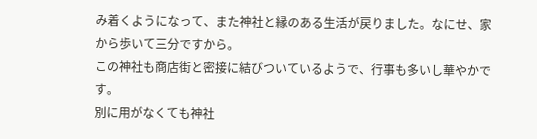み着くようになって、また神社と縁のある生活が戻りました。なにせ、家から歩いて三分ですから。
この神社も商店街と密接に結びついているようで、行事も多いし華やかです。
別に用がなくても神社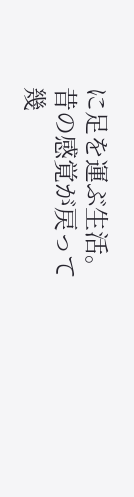に足を運ぶ生活。昔の感覚が戻って幾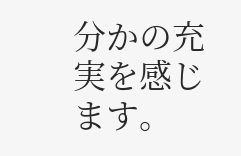分かの充実を感じます。